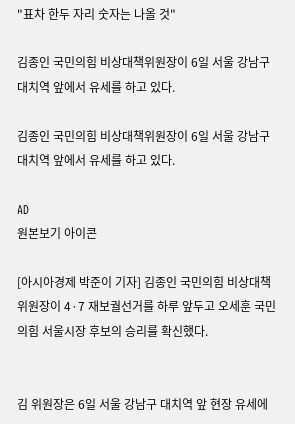"표차 한두 자리 숫자는 나올 것"

김종인 국민의힘 비상대책위원장이 6일 서울 강남구 대치역 앞에서 유세를 하고 있다.

김종인 국민의힘 비상대책위원장이 6일 서울 강남구 대치역 앞에서 유세를 하고 있다.

AD
원본보기 아이콘

[아시아경제 박준이 기자] 김종인 국민의힘 비상대책위원장이 4·7 재보궐선거를 하루 앞두고 오세훈 국민의힘 서울시장 후보의 승리를 확신했다.


김 위원장은 6일 서울 강남구 대치역 앞 현장 유세에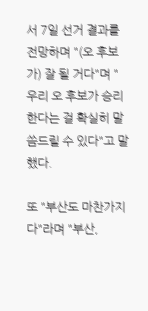서 7일 선거 결과를 전망하며 "(오 후보가) 잘 될 거다"며 "우리 오 후보가 승리한다는 걸 확실히 말씀드릴 수 있다"고 말했다.

또 "부산도 마찬가지다"라며 "부산,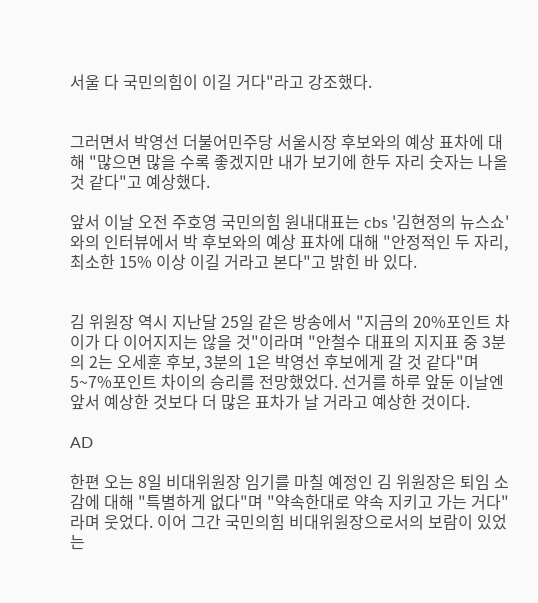서울 다 국민의힘이 이길 거다"라고 강조했다.


그러면서 박영선 더불어민주당 서울시장 후보와의 예상 표차에 대해 "많으면 많을 수록 좋겠지만 내가 보기에 한두 자리 숫자는 나올 것 같다"고 예상했다.

앞서 이날 오전 주호영 국민의힘 원내대표는 cbs '김현정의 뉴스쇼'와의 인터뷰에서 박 후보와의 예상 표차에 대해 "안정적인 두 자리, 최소한 15% 이상 이길 거라고 본다"고 밝힌 바 있다.


김 위원장 역시 지난달 25일 같은 방송에서 "지금의 20%포인트 차이가 다 이어지지는 않을 것"이라며 "안철수 대표의 지지표 중 3분의 2는 오세훈 후보, 3분의 1은 박영선 후보에게 갈 것 같다"며 5~7%포인트 차이의 승리를 전망했었다. 선거를 하루 앞둔 이날엔 앞서 예상한 것보다 더 많은 표차가 날 거라고 예상한 것이다.

AD

한편 오는 8일 비대위원장 임기를 마칠 예정인 김 위원장은 퇴임 소감에 대해 "특별하게 없다"며 "약속한대로 약속 지키고 가는 거다"라며 웃었다. 이어 그간 국민의힘 비대위원장으로서의 보람이 있었는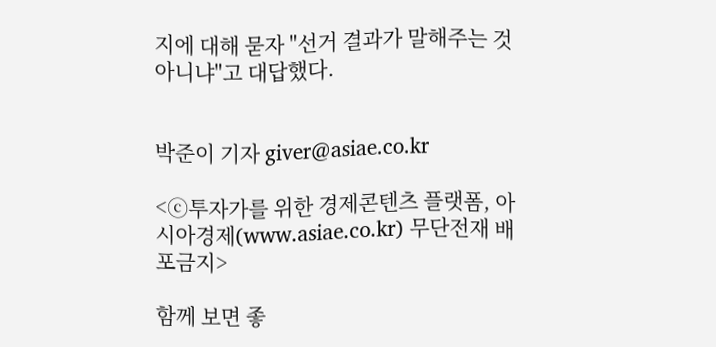지에 대해 묻자 "선거 결과가 말해주는 것 아니냐"고 대답했다.


박준이 기자 giver@asiae.co.kr

<ⓒ투자가를 위한 경제콘텐츠 플랫폼, 아시아경제(www.asiae.co.kr) 무단전재 배포금지>

함께 보면 좋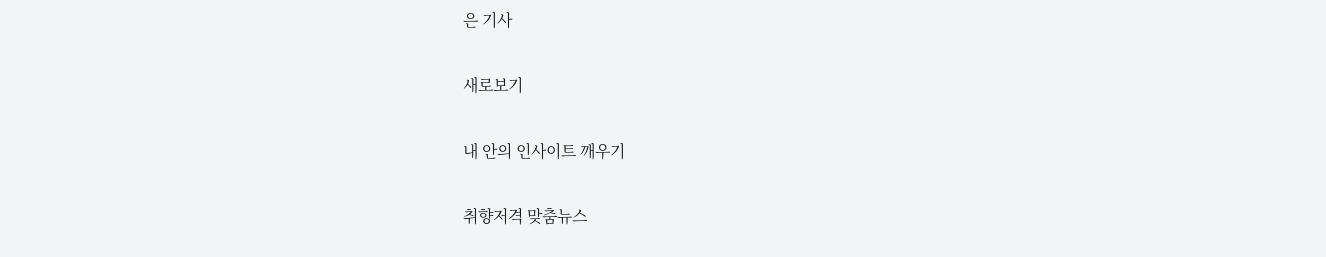은 기사

새로보기

내 안의 인사이트 깨우기

취향저격 맞춤뉴스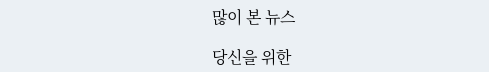많이 본 뉴스

당신을 위한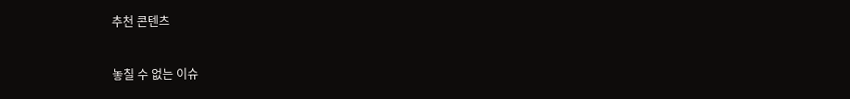추천 콘텐츠

놓칠 수 없는 이슈